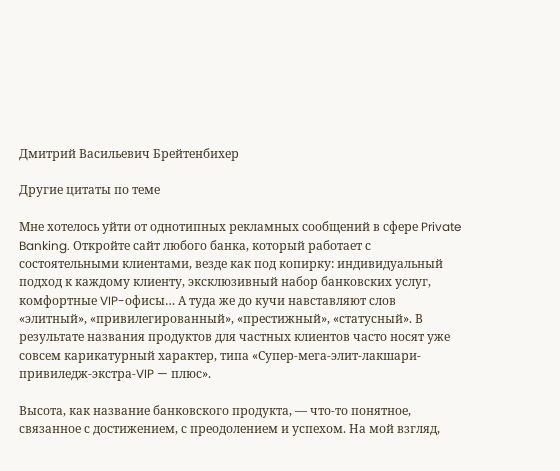Дмитрий Васильевич Брейтенбихер

Другие цитаты по теме

Мне хотелось уйти от однотипных рекламных сообщений в сфере Private Banking. Откройте сайт любого банка, который работает с состоятельными клиентами, везде как под копирку: индивидуальный подход к каждому клиенту, эксклюзивный набор банковских услуг, комфортные VIP-офисы… А туда же до кучи навставляют слов «элитный», «привилегированный», «престижный», «статусный». В результате названия продуктов для частных клиентов часто носят уже совсем карикатурный характер, типа «Супер-мега-элит-лакшари-привиледж-экстра-VIP — плюс».

Высота, как название банковского продукта, — что-то понятное, связанное с достижением, с преодолением и успехом. На мой взгляд,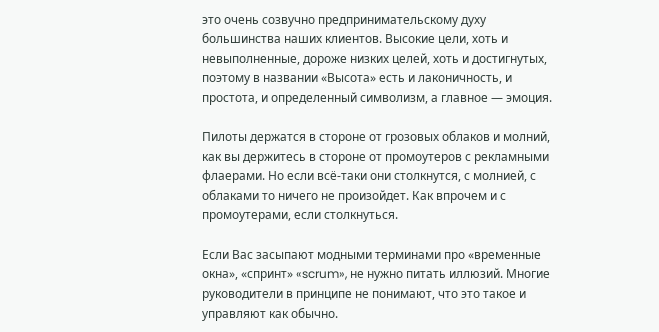это очень созвучно предпринимательскому духу большинства наших клиентов. Высокие цели, хоть и невыполненные, дороже низких целей, хоть и достигнутых, поэтому в названии «Высота» есть и лаконичность, и простота, и определенный символизм, а главное — эмоция.

Пилоты держатся в стороне от грозовых облаков и молний, как вы держитесь в стороне от промоутеров с рекламными флаерами. Но если всё-таки они столкнутся, с молнией, с облаками то ничего не произойдет. Как впрочем и с промоутерами, если столкнуться.

Если Вас засыпают модными терминами про «временные окна», «спринт» «scrum», не нужно питать иллюзий. Многие руководители в принципе не понимают, что это такое и управляют как обычно.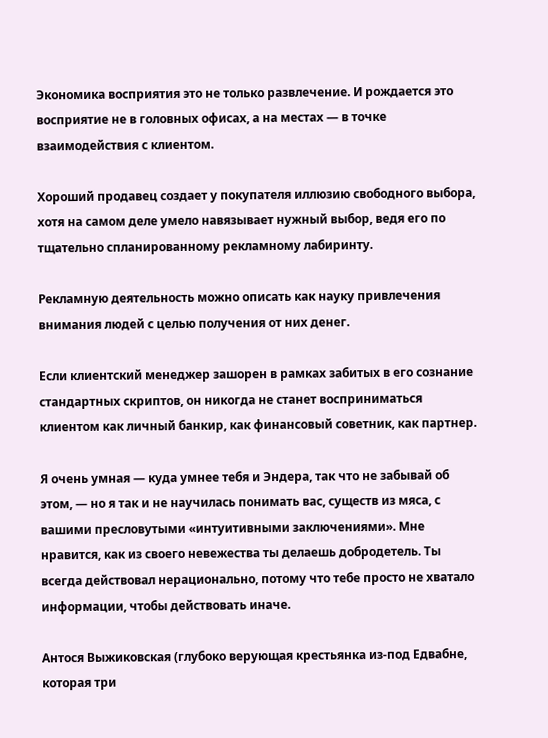Экономика восприятия это не только развлечение. И рождается это восприятие не в головных офисах, а на местах — в точке взаимодействия с клиентом.

Хороший продавец создает у покупателя иллюзию свободного выбора, хотя на самом деле умело навязывает нужный выбор, ведя его по тщательно спланированному рекламному лабиринту.

Рекламную деятельность можно описать как науку привлечения внимания людей с целью получения от них денег.

Если клиентский менеджер зашорен в рамках забитых в его сознание стандартных скриптов, он никогда не станет восприниматься клиентом как личный банкир, как финансовый советник, как партнер.

Я очень умная — куда умнее тебя и Эндера, так что не забывай об этом, — но я так и не научилась понимать вас, существ из мяса, с вашими пресловутыми «интуитивными заключениями». Мне нравится, как из своего невежества ты делаешь добродетель. Ты всегда действовал нерационально, потому что тебе просто не хватало информации, чтобы действовать иначе.

Антося Выжиковская (глубоко верующая крестьянка из-под Едвабне, которая три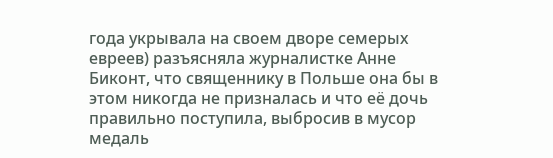года укрывала на своем дворе семерых евреев) разъясняла журналистке Анне Биконт, что священнику в Польше она бы в этом никогда не призналась и что её дочь правильно поступила, выбросив в мусор медаль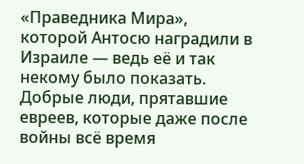«Праведника Мира», которой Антосю наградили в Израиле — ведь её и так некому было показать. Добрые люди, прятавшие евреев, которые даже после войны всё время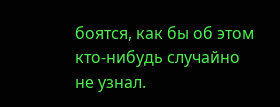боятся, как бы об этом кто-нибудь случайно не узнал.